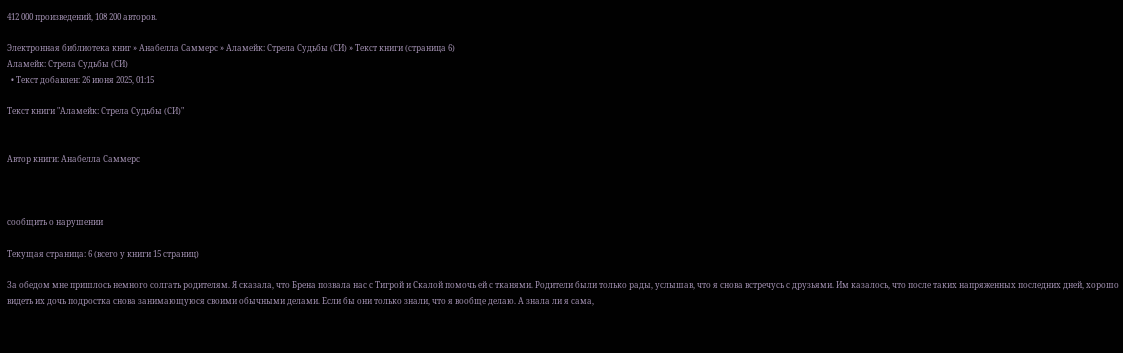412 000 произведений, 108 200 авторов.

Электронная библиотека книг » Анабелла Саммерс » Аламейк: Стрела Судьбы (СИ) » Текст книги (страница 6)
Аламейк: Стрела Судьбы (СИ)
  • Текст добавлен: 26 июня 2025, 01:15

Текст книги "Аламейк: Стрела Судьбы (СИ)"


Автор книги: Анабелла Саммерс



сообщить о нарушении

Текущая страница: 6 (всего у книги 15 страниц)

За обедом мне пришлось немного солгать родителям. Я сказала, что Брена позвала нас с Тигрой и Скалой помочь ей с тканями. Родители были только рады, услышав, что я снова встречусь с друзьями. Им казалось, что после таких напряженных последних дней, хорошо видеть их дочь подростка снова занимающуюся своими обычными делами. Если бы они только знали, что я вообще делаю. А знала ли я сама,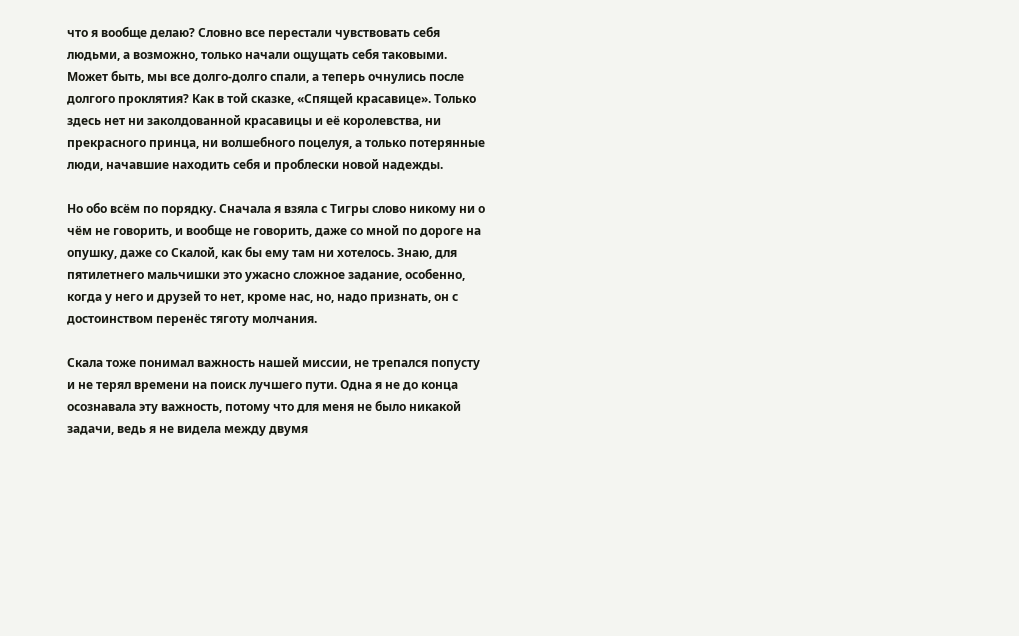что я вообще делаю? Словно все перестали чувствовать себя людьми, а возможно, только начали ощущать себя таковыми. Может быть, мы все долго-долго спали, а теперь очнулись после долгого проклятия? Как в той сказке, «Спящей красавице». Только здесь нет ни заколдованной красавицы и её королевства, ни прекрасного принца, ни волшебного поцелуя, а только потерянные люди, начавшие находить себя и проблески новой надежды.

Но обо всём по порядку. Сначала я взяла с Тигры слово никому ни о чём не говорить, и вообще не говорить, даже со мной по дороге на опушку, даже со Скалой, как бы ему там ни хотелось. Знаю, для пятилетнего мальчишки это ужасно сложное задание, особенно, когда у него и друзей то нет, кроме нас, но, надо признать, он с достоинством перенёс тяготу молчания.

Скала тоже понимал важность нашей миссии, не трепался попусту и не терял времени на поиск лучшего пути. Одна я не до конца осознавала эту важность, потому что для меня не было никакой задачи, ведь я не видела между двумя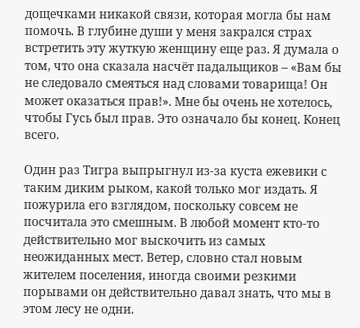дощечками никакой связи, которая могла бы нам помочь. В глубине души у меня закрался страх встретить эту жуткую женщину еще раз. Я думала о том, что она сказала насчёт падальщиков – «Вам бы не следовало смеяться над словами товарища! Он может оказаться прав!». Мне бы очень не хотелось, чтобы Гусь был прав. Это означало бы конец. Конец всего.

Один раз Тигра выпрыгнул из-за куста ежевики с таким диким рыком, какой только мог издать. Я пожурила его взглядом, поскольку совсем не посчитала это смешным. В любой момент кто-то действительно мог выскочить из самых неожиданных мест. Ветер, словно стал новым жителем поселения, иногда своими резкими порывами он действительно давал знать, что мы в этом лесу не одни.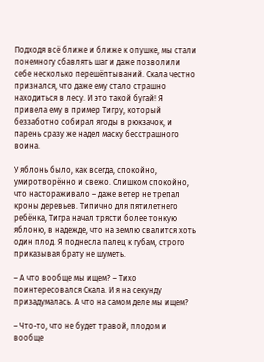Подходя всё ближе и ближе к опушке, мы стали понемногу сбавлять шаг и даже позволили себе несколько перешёптываний. Скала честно признался, что даже ему стало страшно находиться в лесу. И это такой бугай! Я привела ему в пример Тигру, который беззаботно собирал ягоды в рюкзачок, и парень сразу же надел маску бесстрашного воина.

У яблонь было, как всегда, спокойно, умиротворённо и свежо. Слишком спокойно, что настораживало – даже ветер не трепал кроны деревьев. Типично для пятилетнего ребёнка, Тигра начал трясти более тонкую яблоню, в надежде, что на землю свалится хоть один плод. Я поднесла палец к губам, строго приказывая брату не шуметь.

– А что вообще мы ищем? – Тихо поинтересовался Скала. И я на секунду призадумалась. А что на самом деле мы ищем?

– Что-то, что не будет травой, плодом и вообще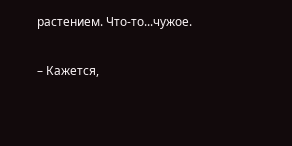растением. Что-то...чужое.

– Кажется,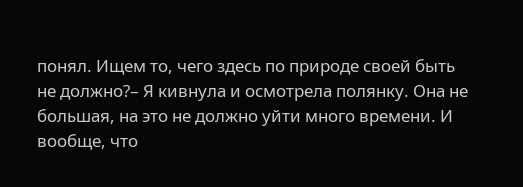понял. Ищем то, чего здесь по природе своей быть не должно?– Я кивнула и осмотрела полянку. Она не большая, на это не должно уйти много времени. И вообще, что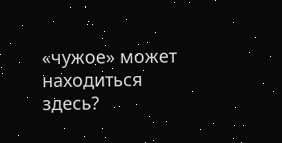«чужое» может находиться здесь?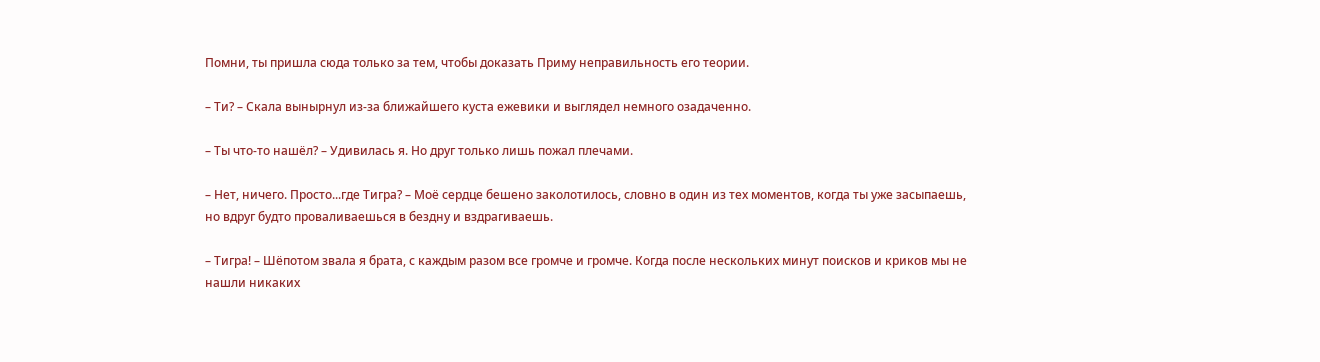Помни, ты пришла сюда только за тем, чтобы доказать Приму неправильность его теории.

– Ти? – Скала вынырнул из-за ближайшего куста ежевики и выглядел немного озадаченно.

– Ты что-то нашёл? – Удивилась я. Но друг только лишь пожал плечами.

– Нет, ничего. Просто...где Тигра? – Моё сердце бешено заколотилось, словно в один из тех моментов, когда ты уже засыпаешь, но вдруг будто проваливаешься в бездну и вздрагиваешь.

– Тигра! – Шёпотом звала я брата, с каждым разом все громче и громче. Когда после нескольких минут поисков и криков мы не нашли никаких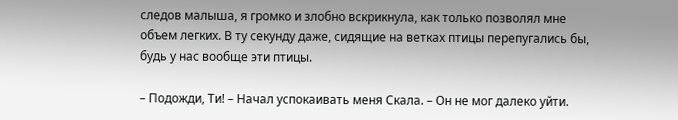следов малыша, я громко и злобно вскрикнула, как только позволял мне объем легких. В ту секунду даже, сидящие на ветках птицы перепугались бы, будь у нас вообще эти птицы.

– Подожди, Ти! – Начал успокаивать меня Скала. – Он не мог далеко уйти.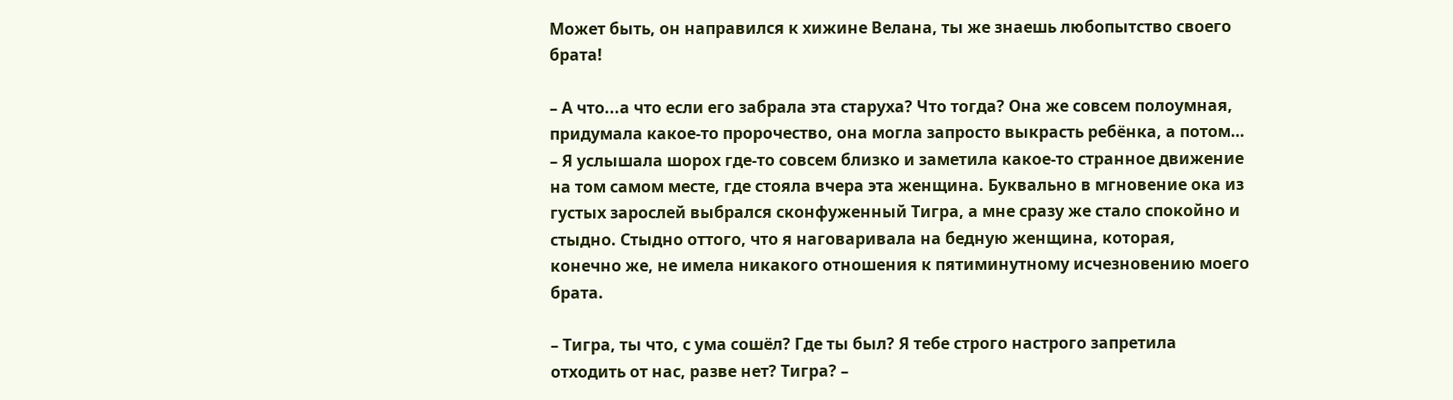Может быть, он направился к хижине Велана, ты же знаешь любопытство своего брата!

– А что...а что если его забрала эта старуха? Что тогда? Она же совсем полоумная, придумала какое-то пророчество, она могла запросто выкрасть ребёнка, а потом… – Я услышала шорох где-то совсем близко и заметила какое-то странное движение на том самом месте, где стояла вчера эта женщина. Буквально в мгновение ока из густых зарослей выбрался сконфуженный Тигра, а мне сразу же стало спокойно и стыдно. Стыдно оттого, что я наговаривала на бедную женщина, которая, конечно же, не имела никакого отношения к пятиминутному исчезновению моего брата.

– Тигра, ты что, с ума сошёл? Где ты был? Я тебе строго настрого запретила отходить от нас, разве нет? Тигра? –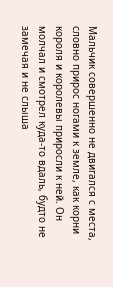Мальчик совершенно не двигался с места, словно прирос ногами к земле, как корни короля и королевы приросли к ней. Он молчал и смотрел куда-то вдаль, будто не замечая и не слыша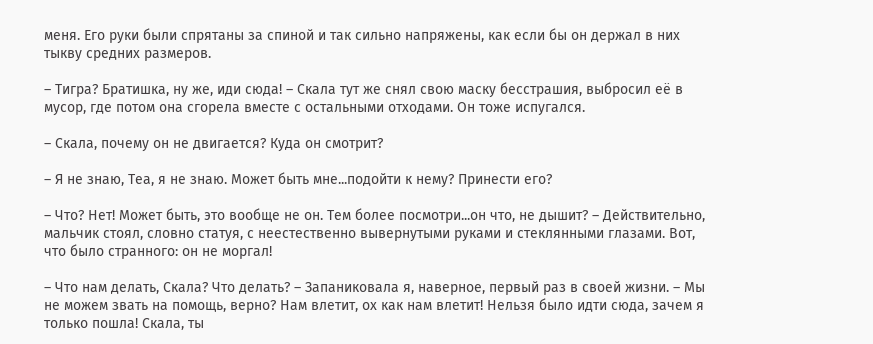меня. Его руки были спрятаны за спиной и так сильно напряжены, как если бы он держал в них тыкву средних размеров.

– Тигра? Братишка, ну же, иди сюда! – Скала тут же снял свою маску бесстрашия, выбросил её в мусор, где потом она сгорела вместе с остальными отходами. Он тоже испугался.

– Скала, почему он не двигается? Куда он смотрит?

– Я не знаю, Теа, я не знаю. Может быть мне...подойти к нему? Принести его?

– Что? Нет! Может быть, это вообще не он. Тем более посмотри...он что, не дышит? – Действительно, мальчик стоял, словно статуя, с неестественно вывернутыми руками и стеклянными глазами. Вот, что было странного: он не моргал!

– Что нам делать, Скала? Что делать? – Запаниковала я, наверное, первый раз в своей жизни. – Мы не можем звать на помощь, верно? Нам влетит, ох как нам влетит! Нельзя было идти сюда, зачем я только пошла! Скала, ты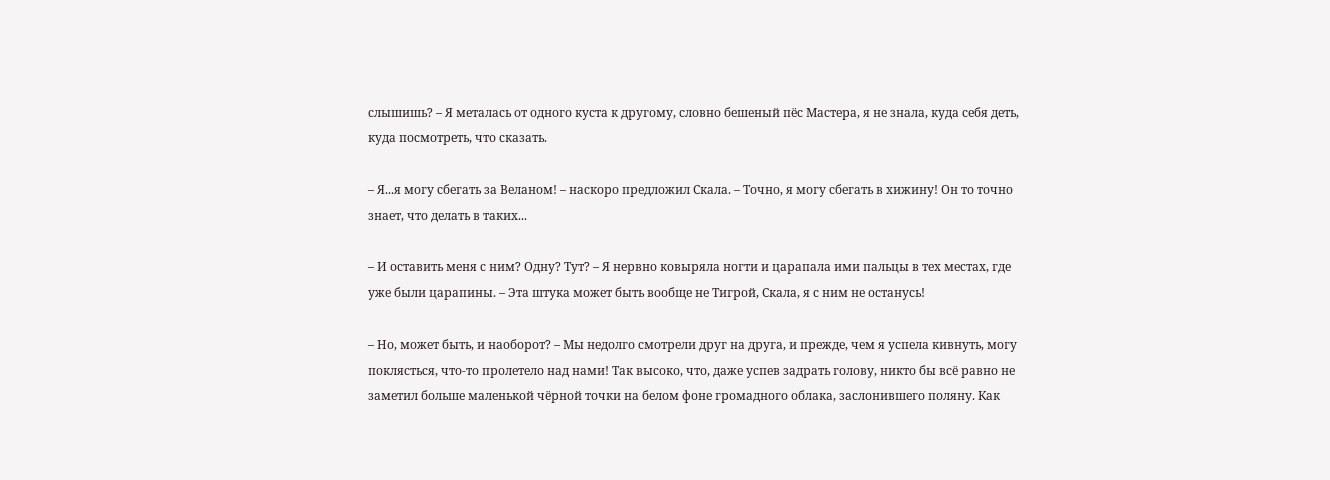слышишь? – Я металась от одного куста к другому, словно бешеный пёс Мастера, я не знала, куда себя деть, куда посмотреть, что сказать.

– Я...я могу сбегать за Веланом! – наскоро предложил Скала. – Точно, я могу сбегать в хижину! Он то точно знает, что делать в таких...

– И оставить меня с ним? Одну? Тут? – Я нервно ковыряла ногти и царапала ими пальцы в тех местах, где уже были царапины. – Эта штука может быть вообще не Тигрой, Скала, я с ним не останусь!

– Но, может быть, и наоборот? – Мы недолго смотрели друг на друга, и прежде, чем я успела кивнуть, могу поклясться, что-то пролетело над нами! Так высоко, что, даже успев задрать голову, никто бы всё равно не заметил больше маленькой чёрной точки на белом фоне громадного облака, заслонившего поляну. Как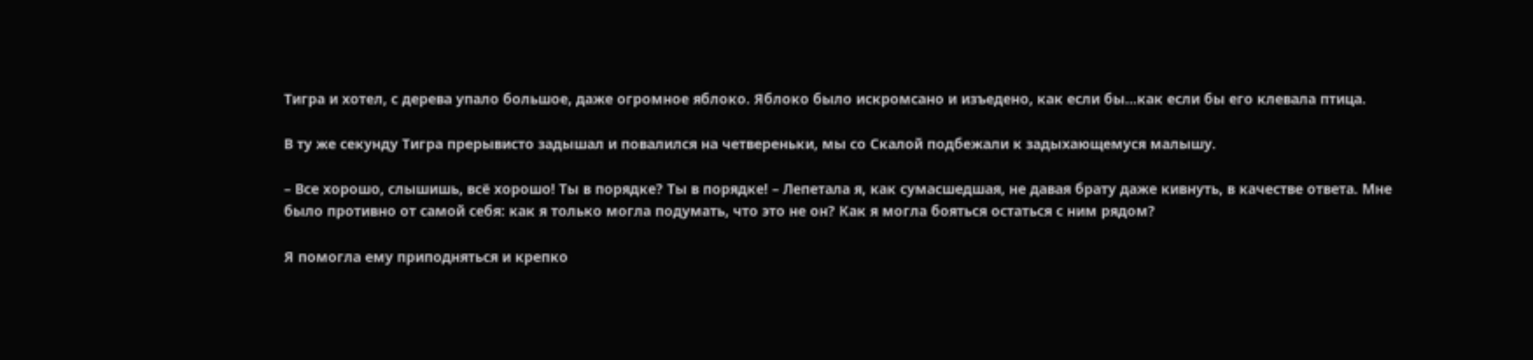Тигра и хотел, с дерева упало большое, даже огромное яблоко. Яблоко было искромсано и изъедено, как если бы...как если бы его клевала птица.

В ту же секунду Тигра прерывисто задышал и повалился на четвереньки, мы со Скалой подбежали к задыхающемуся малышу.

– Все хорошо, слышишь, всё хорошо! Ты в порядке? Ты в порядке! – Лепетала я, как сумасшедшая, не давая брату даже кивнуть, в качестве ответа. Мне было противно от самой себя: как я только могла подумать, что это не он? Как я могла бояться остаться с ним рядом?

Я помогла ему приподняться и крепко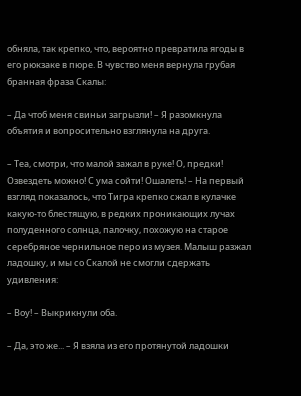обняла, так крепко, что, вероятно превратила ягоды в его рюкзаке в пюре. В чувство меня вернула грубая бранная фраза Скалы:

– Да чтоб меня свиньи загрызли! – Я разомкнула объятия и вопросительно взглянула на друга.

– Теа, смотри, что малой зажал в руке! О, предки! Озвездеть можно! С ума сойти! Ошалеть! – На первый взгляд показалось, что Тигра крепко сжал в кулачке какую-то блестящую, в редких проникающих лучах полуденного солнца, палочку, похожую на старое серебряное чернильное перо из музея. Малыш разжал ладошку, и мы со Скалой не смогли сдержать удивления:

– Воу! – Выкрикнули оба.

– Да, это же... – Я взяла из его протянутой ладошки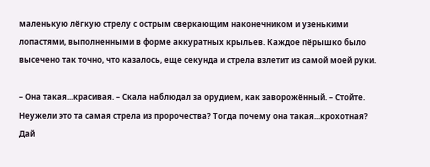маленькую лёгкую стрелу с острым сверкающим наконечником и узенькими лопастями, выполненными в форме аккуратных крыльев. Каждое пёрышко было высечено так точно, что казалось, еще секунда и стрела взлетит из самой моей руки.

– Она такая...красивая. – Скала наблюдал за орудием, как заворожённый. – Стойте. Неужели это та самая стрела из пророчества? Тогда почему она такая...крохотная? Дай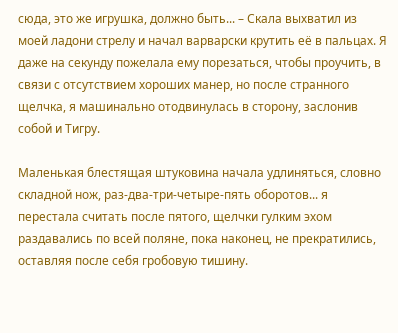сюда, это же игрушка, должно быть... – Скала выхватил из моей ладони стрелу и начал варварски крутить её в пальцах. Я даже на секунду пожелала ему порезаться, чтобы проучить, в связи с отсутствием хороших манер, но после странного щелчка, я машинально отодвинулась в сторону, заслонив собой и Тигру.

Маленькая блестящая штуковина начала удлиняться, словно складной нож, раз-два-три-четыре-пять оборотов... я перестала считать после пятого, щелчки гулким эхом раздавались по всей поляне, пока наконец, не прекратились, оставляя после себя гробовую тишину.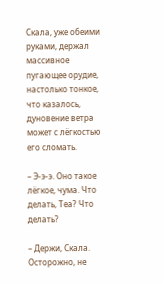Скала, уже обеими руками, держал массивное пугающее орудие, настолько тонкое, что казалось, дуновение ветра может с лёгкостью его сломать.

– Э-э-э. Оно такое лёгкое, чума. Что делать, Теа? Что делать?

– Держи, Скала. Осторожно, не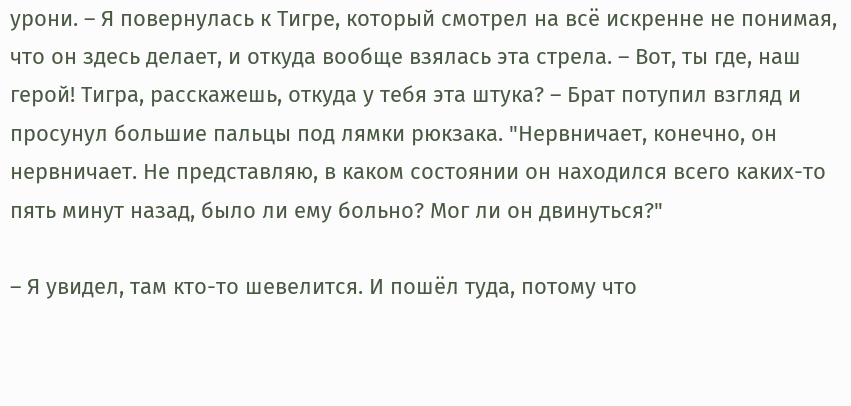урони. – Я повернулась к Тигре, который смотрел на всё искренне не понимая, что он здесь делает, и откуда вообще взялась эта стрела. – Вот, ты где, наш герой! Тигра, расскажешь, откуда у тебя эта штука? – Брат потупил взгляд и просунул большие пальцы под лямки рюкзака. "Нервничает, конечно, он нервничает. Не представляю, в каком состоянии он находился всего каких-то пять минут назад, было ли ему больно? Мог ли он двинуться?"

– Я увидел, там кто-то шевелится. И пошёл туда, потому что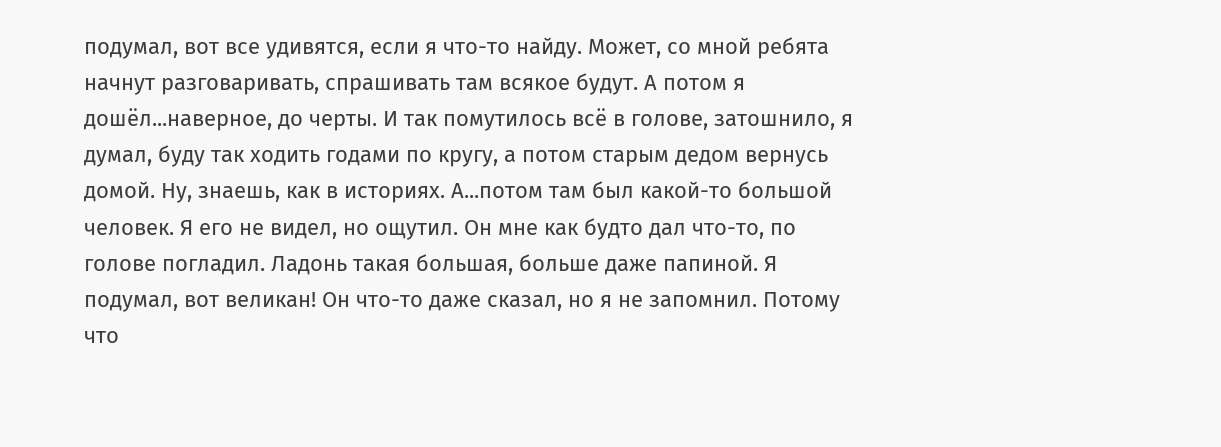подумал, вот все удивятся, если я что-то найду. Может, со мной ребята начнут разговаривать, спрашивать там всякое будут. А потом я дошёл...наверное, до черты. И так помутилось всё в голове, затошнило, я думал, буду так ходить годами по кругу, а потом старым дедом вернусь домой. Ну, знаешь, как в историях. А...потом там был какой-то большой человек. Я его не видел, но ощутил. Он мне как будто дал что-то, по голове погладил. Ладонь такая большая, больше даже папиной. Я подумал, вот великан! Он что-то даже сказал, но я не запомнил. Потому что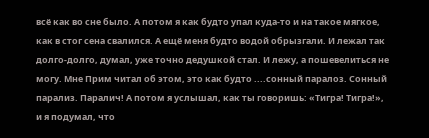всё как во сне было. А потом я как будто упал куда-то и на такое мягкое, как в стог сена свалился. А ещё меня будто водой обрызгали. И лежал так долго-долго, думал, уже точно дедушкой стал. И лежу, а пошевелиться не могу. Мне Прим читал об этом, это как будто ....сонный паралоз. Сонный парализ. Паралич! А потом я услышал, как ты говоришь: «Тигра! Тигра!», и я подумал, что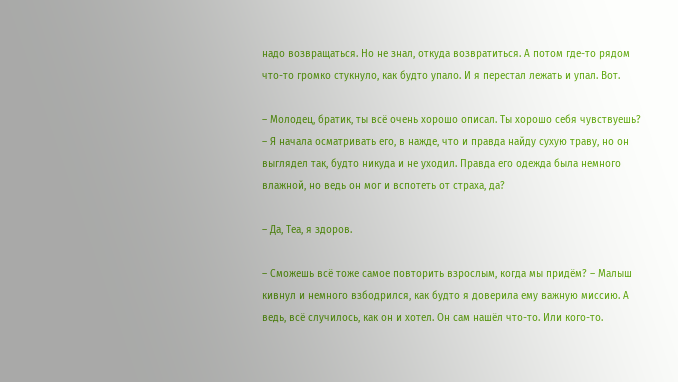надо возвращаться. Но не знал, откуда возвратиться. А потом где-то рядом что-то громко стукнуло, как будто упало. И я перестал лежать и упал. Вот.

– Молодец, братик, ты всё очень хорошо описал. Ты хорошо себя чувствуешь? – Я начала осматривать его, в нажде, что и правда найду сухую траву, но он выглядел так, будто никуда и не уходил. Правда его одежда была немного влажной, но ведь он мог и вспотеть от страха, да?

– Да, Теа, я здоров.

– Сможешь всё тоже самое повторить взрослым, когда мы придём? – Малыш кивнул и немного взбодрился, как будто я доверила ему важную миссию. А ведь, всё случилось, как он и хотел. Он сам нашёл что-то. Или кого-то.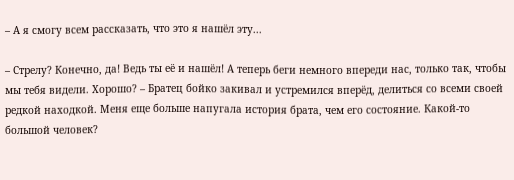– А я смогу всем рассказать, что это я нашёл эту...

– Стрелу? Конечно, да! Ведь ты её и нашёл! А теперь беги немного впереди нас, только так, чтобы мы тебя видели. Хорошо? – Братец бойко закивал и устремился вперёд, делиться со всеми своей редкой находкой. Меня еще больше напугала история брата, чем его состояние. Какой-то большой человек?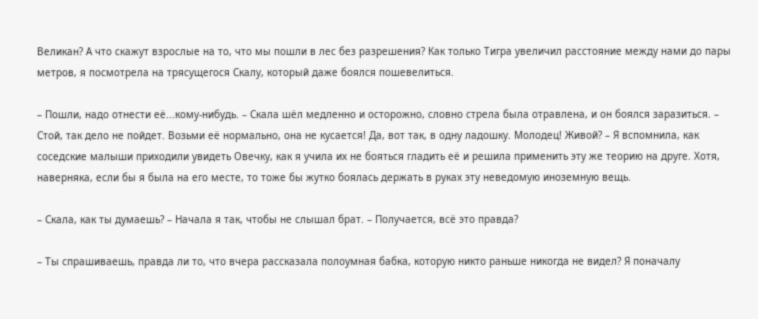Великан? А что скажут взрослые на то, что мы пошли в лес без разрешения? Как только Тигра увеличил расстояние между нами до пары метров, я посмотрела на трясущегося Скалу, который даже боялся пошевелиться.

– Пошли, надо отнести её...кому-нибудь. – Скала шёл медленно и осторожно, словно стрела была отравлена, и он боялся заразиться. – Стой, так дело не пойдет. Возьми её нормально, она не кусается! Да, вот так, в одну ладошку. Молодец! Живой? – Я вспомнила, как соседские малыши приходили увидеть Овечку, как я учила их не бояться гладить её и решила применить эту же теорию на друге. Хотя, наверняка, если бы я была на его месте, то тоже бы жутко боялась держать в руках эту неведомую иноземную вещь.

– Скала, как ты думаешь? – Начала я так, чтобы не слышал брат. – Получается, всё это правда?

– Ты спрашиваешь, правда ли то, что вчера рассказала полоумная бабка, которую никто раньше никогда не видел? Я поначалу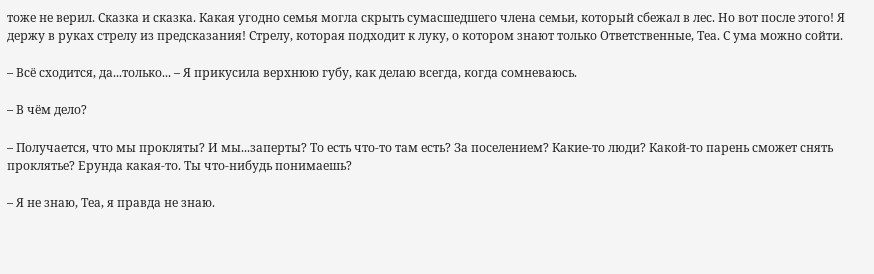тоже не верил. Сказка и сказка. Какая угодно семья могла скрыть сумасшедшего члена семьи, который сбежал в лес. Но вот после этого! Я держу в руках стрелу из предсказания! Стрелу, которая подходит к луку, о котором знают только Ответственные, Теа. С ума можно сойти.

– Всё сходится, да...только... – Я прикусила верхнюю губу, как делаю всегда, когда сомневаюсь.

– В чём дело?

– Получается, что мы прокляты? И мы...заперты? То есть что-то там есть? За поселением? Какие-то люди? Какой-то парень сможет снять проклятье? Ерунда какая-то. Ты что-нибудь понимаешь?

– Я не знаю, Теа, я правда не знаю.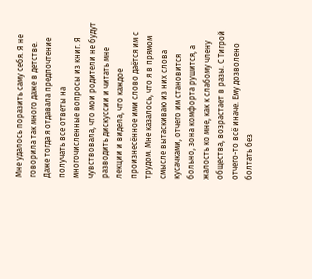Мне удалось поразить саму себя. Я не говорила так много даже в детстве. Даже тогда я отдавала предпочтение получать все ответы на многочисленные вопросы из книг. Я чувствовала, что мои родители не будут разводить дискуссии и читать мне лекции и видела, что каждое произнесённое ими слово даётся им с трудом. Мне казалось, что я в прямом смысле вытаскиваю из них слова кусачками, отчего им становится больно, зона комфорта рушится, а жалость ко мне, как к слабому члену общества, возрастает в разы. С Тигрой отчего-то всё иначе. Ему дозволено болтать без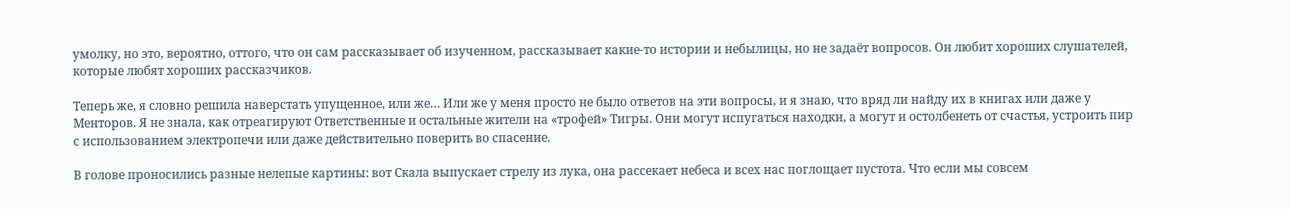умолку, но это, вероятно, оттого, что он сам рассказывает об изученном, рассказывает какие-то истории и небылицы, но не задаёт вопросов. Он любит хороших слушателей, которые любят хороших рассказчиков.

Теперь же, я словно решила наверстать упущенное, или же… Или же у меня просто не было ответов на эти вопросы, и я знаю, что вряд ли найду их в книгах или даже у Менторов. Я не знала, как отреагируют Ответственные и остальные жители на «трофей» Тигры. Они могут испугаться находки, а могут и остолбенеть от счастья, устроить пир с использованием электропечи или даже действительно поверить во спасение.

В голове проносились разные нелепые картины: вот Скала выпускает стрелу из лука, она рассекает небеса и всех нас поглощает пустота. Что если мы совсем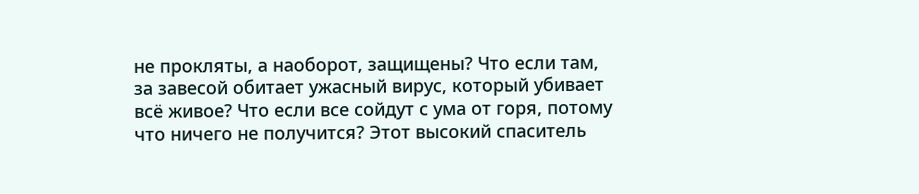не прокляты, а наоборот, защищены? Что если там, за завесой обитает ужасный вирус, который убивает всё живое? Что если все сойдут с ума от горя, потому что ничего не получится? Этот высокий спаситель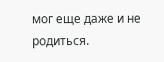мог еще даже и не родиться.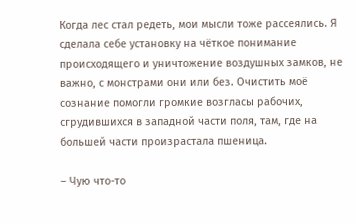Когда лес стал редеть, мои мысли тоже рассеялись. Я сделала себе установку на чёткое понимание происходящего и уничтожение воздушных замков, не важно, с монстрами они или без. Очистить моё сознание помогли громкие возгласы рабочих, сгрудившихся в западной части поля, там, где на большей части произрастала пшеница.

– Чую что-то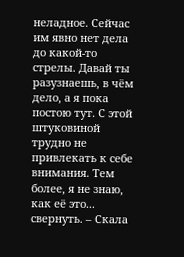неладное. Сейчас им явно нет дела до какой-то стрелы. Давай ты разузнаешь, в чём дело, а я пока постою тут. С этой штуковиной трудно не привлекать к себе внимания. Тем более, я не знаю, как её это... свернуть. – Скала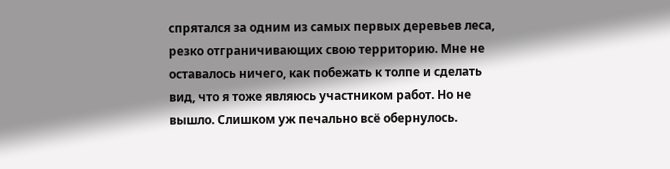спрятался за одним из самых первых деревьев леса, резко отграничивающих свою территорию. Мне не оставалось ничего, как побежать к толпе и сделать вид, что я тоже являюсь участником работ. Но не вышло. Слишком уж печально всё обернулось.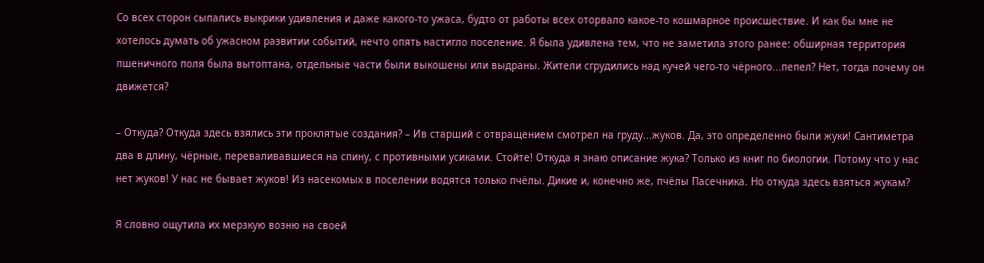Со всех сторон сыпались выкрики удивления и даже какого-то ужаса, будто от работы всех оторвало какое-то кошмарное происшествие. И как бы мне не хотелось думать об ужасном развитии событий, нечто опять настигло поселение. Я была удивлена тем, что не заметила этого ранее: обширная территория пшеничного поля была вытоптана, отдельные части были выкошены или выдраны. Жители сгрудились над кучей чего-то чёрного...пепел? Нет, тогда почему он движется?

– Откуда? Откуда здесь взялись эти проклятые создания? – Ив старший с отвращением смотрел на груду...жуков. Да, это определенно были жуки! Сантиметра два в длину, чёрные, переваливавшиеся на спину, с противными усиками. Стойте! Откуда я знаю описание жука? Только из книг по биологии. Потому что у нас нет жуков! У нас не бывает жуков! Из насекомых в поселении водятся только пчёлы. Дикие и, конечно же, пчёлы Пасечника. Но откуда здесь взяться жукам?

Я словно ощутила их мерзкую возню на своей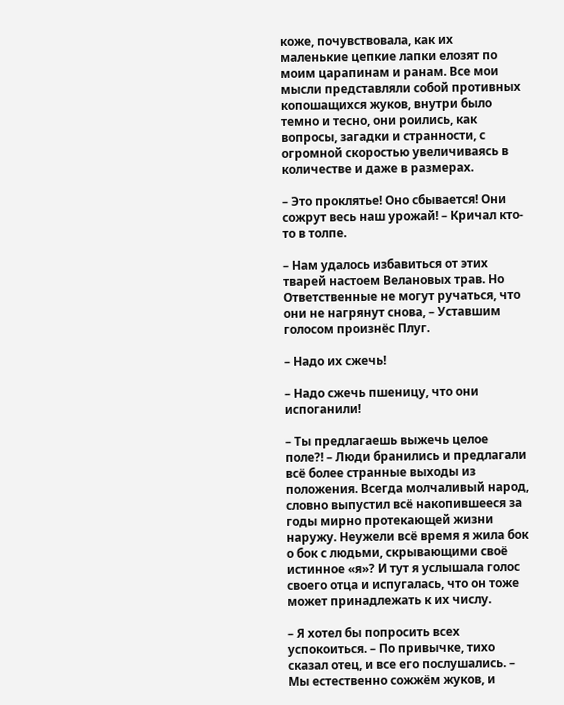коже, почувствовала, как их маленькие цепкие лапки елозят по моим царапинам и ранам. Все мои мысли представляли собой противных копошащихся жуков, внутри было темно и тесно, они роились, как вопросы, загадки и странности, с огромной скоростью увеличиваясь в количестве и даже в размерах.

– Это проклятье! Оно сбывается! Они сожрут весь наш урожай! – Кричал кто-то в толпе.

– Нам удалось избавиться от этих тварей настоем Велановых трав. Но Ответственные не могут ручаться, что они не нагрянут снова, – Уставшим голосом произнёс Плуг.

– Надо их сжечь!

– Надо сжечь пшеницу, что они испоганили!

– Ты предлагаешь выжечь целое поле?! – Люди бранились и предлагали всё более странные выходы из положения. Всегда молчаливый народ, словно выпустил всё накопившееся за годы мирно протекающей жизни наружу. Неужели всё время я жила бок о бок с людьми, скрывающими своё истинное «я»? И тут я услышала голос своего отца и испугалась, что он тоже может принадлежать к их числу.

– Я хотел бы попросить всех успокоиться. – По привычке, тихо сказал отец, и все его послушались. – Мы естественно сожжём жуков, и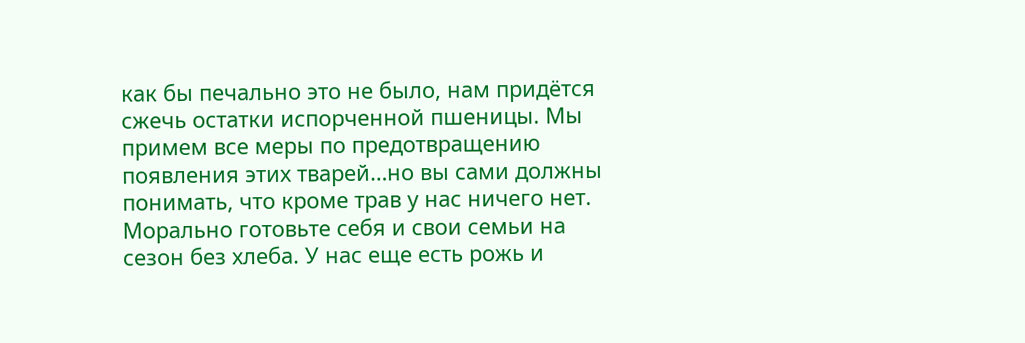как бы печально это не было, нам придётся сжечь остатки испорченной пшеницы. Мы примем все меры по предотвращению появления этих тварей…но вы сами должны понимать, что кроме трав у нас ничего нет. Морально готовьте себя и свои семьи на сезон без хлеба. У нас еще есть рожь и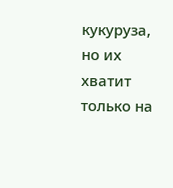кукуруза, но их хватит только на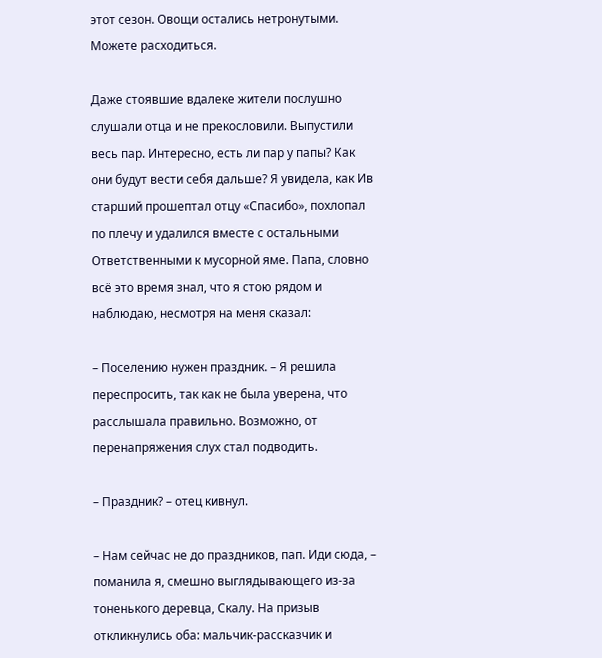этот сезон. Овощи остались нетронутыми. Можете расходиться.

Даже стоявшие вдалеке жители послушно слушали отца и не прекословили. Выпустили весь пар. Интересно, есть ли пар у папы? Как они будут вести себя дальше? Я увидела, как Ив старший прошептал отцу «Спасибо», похлопал по плечу и удалился вместе с остальными Ответственными к мусорной яме. Папа, словно всё это время знал, что я стою рядом и наблюдаю, несмотря на меня сказал:

– Поселению нужен праздник. – Я решила переспросить, так как не была уверена, что расслышала правильно. Возможно, от перенапряжения слух стал подводить.

– Праздник? – отец кивнул.

– Нам сейчас не до праздников, пап. Иди сюда, – поманила я, смешно выглядывающего из-за тоненького деревца, Скалу. На призыв откликнулись оба: мальчик-рассказчик и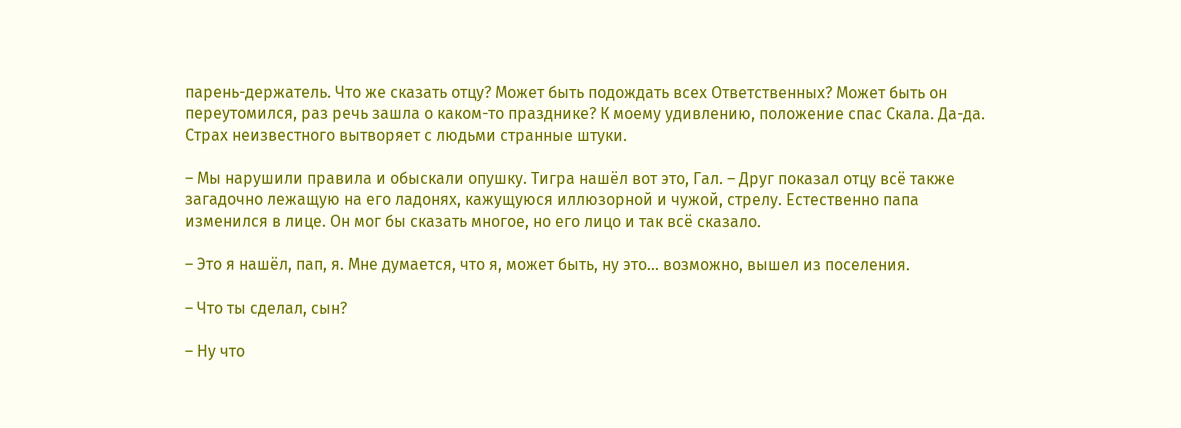парень-держатель. Что же сказать отцу? Может быть подождать всех Ответственных? Может быть он переутомился, раз речь зашла о каком-то празднике? К моему удивлению, положение спас Скала. Да-да. Страх неизвестного вытворяет с людьми странные штуки.

– Мы нарушили правила и обыскали опушку. Тигра нашёл вот это, Гал. – Друг показал отцу всё также загадочно лежащую на его ладонях, кажущуюся иллюзорной и чужой, стрелу. Естественно папа изменился в лице. Он мог бы сказать многое, но его лицо и так всё сказало.

– Это я нашёл, пап, я. Мне думается, что я, может быть, ну это... возможно, вышел из поселения.

– Что ты сделал, сын?

– Ну что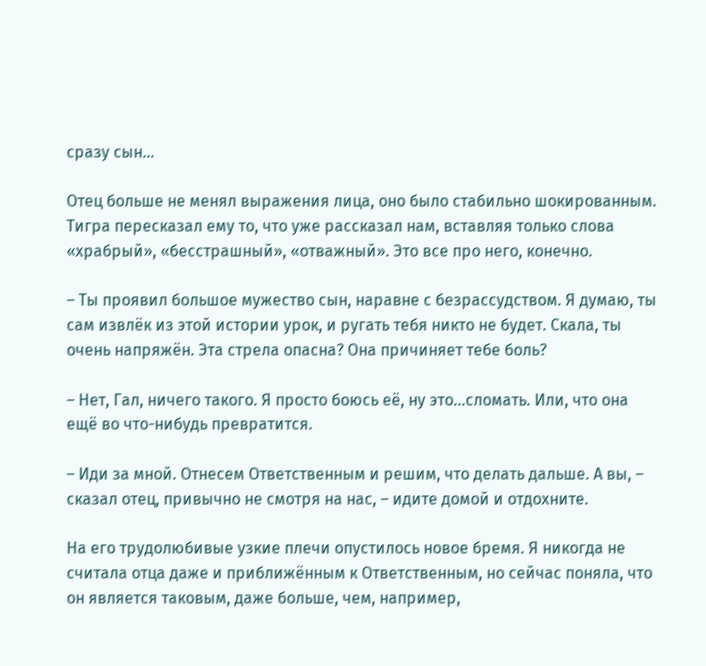сразу сын…

Отец больше не менял выражения лица, оно было стабильно шокированным. Тигра пересказал ему то, что уже рассказал нам, вставляя только слова «храбрый», «бесстрашный», «отважный». Это все про него, конечно.

– Ты проявил большое мужество сын, наравне с безрассудством. Я думаю, ты сам извлёк из этой истории урок, и ругать тебя никто не будет. Скала, ты очень напряжён. Эта стрела опасна? Она причиняет тебе боль?

– Нет, Гал, ничего такого. Я просто боюсь её, ну это…сломать. Или, что она ещё во что-нибудь превратится.

– Иди за мной. Отнесем Ответственным и решим, что делать дальше. А вы, – сказал отец, привычно не смотря на нас, – идите домой и отдохните.

На его трудолюбивые узкие плечи опустилось новое бремя. Я никогда не считала отца даже и приближённым к Ответственным, но сейчас поняла, что он является таковым, даже больше, чем, например,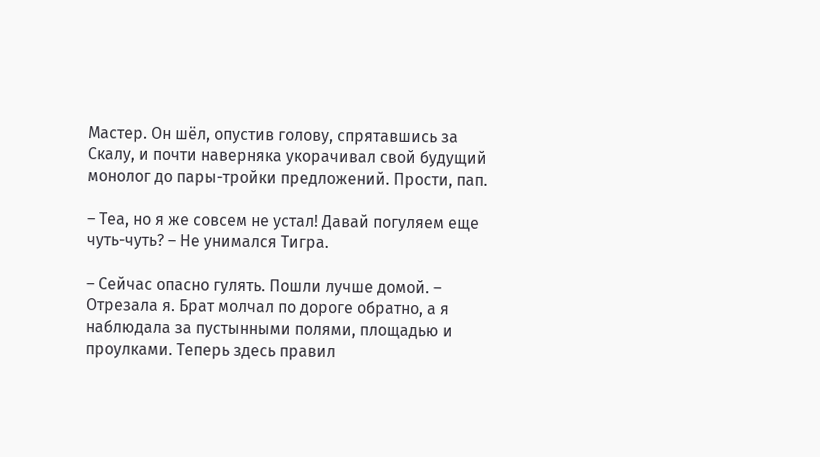Мастер. Он шёл, опустив голову, спрятавшись за Скалу, и почти наверняка укорачивал свой будущий монолог до пары-тройки предложений. Прости, пап.

– Теа, но я же совсем не устал! Давай погуляем еще чуть-чуть? – Не унимался Тигра.

– Сейчас опасно гулять. Пошли лучше домой. – Отрезала я. Брат молчал по дороге обратно, а я наблюдала за пустынными полями, площадью и проулками. Теперь здесь правил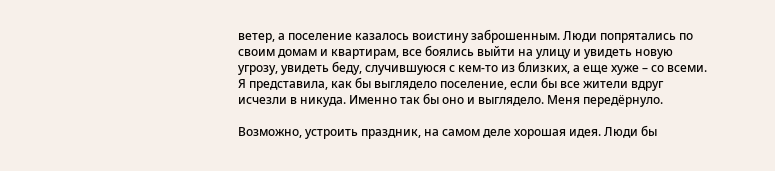ветер, а поселение казалось воистину заброшенным. Люди попрятались по своим домам и квартирам, все боялись выйти на улицу и увидеть новую угрозу, увидеть беду, случившуюся с кем-то из близких, а еще хуже – со всеми. Я представила, как бы выглядело поселение, если бы все жители вдруг исчезли в никуда. Именно так бы оно и выглядело. Меня передёрнуло.

Возможно, устроить праздник, на самом деле хорошая идея. Люди бы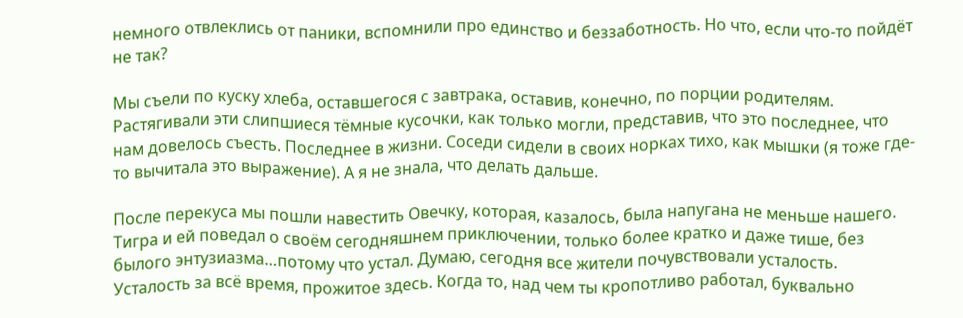немного отвлеклись от паники, вспомнили про единство и беззаботность. Но что, если что-то пойдёт не так?

Мы съели по куску хлеба, оставшегося с завтрака, оставив, конечно, по порции родителям. Растягивали эти слипшиеся тёмные кусочки, как только могли, представив, что это последнее, что нам довелось съесть. Последнее в жизни. Соседи сидели в своих норках тихо, как мышки (я тоже где-то вычитала это выражение). А я не знала, что делать дальше.

После перекуса мы пошли навестить Овечку, которая, казалось, была напугана не меньше нашего. Тигра и ей поведал о своём сегодняшнем приключении, только более кратко и даже тише, без былого энтузиазма…потому что устал. Думаю, сегодня все жители почувствовали усталость. Усталость за всё время, прожитое здесь. Когда то, над чем ты кропотливо работал, буквально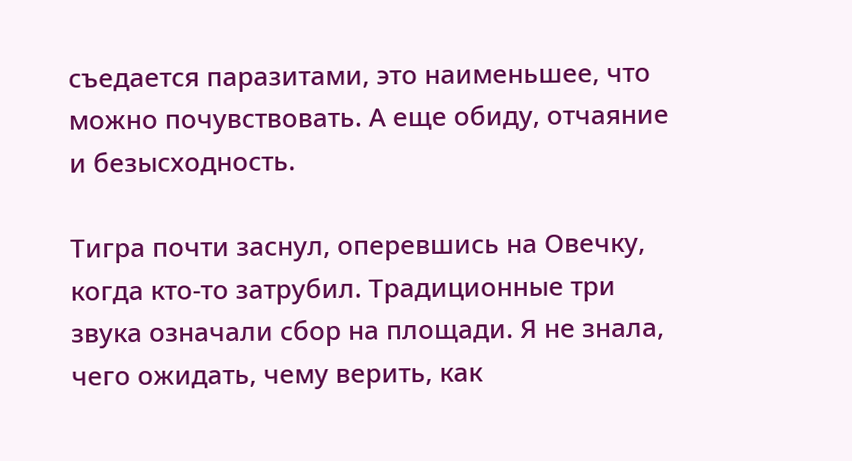съедается паразитами, это наименьшее, что можно почувствовать. А еще обиду, отчаяние и безысходность.

Тигра почти заснул, оперевшись на Овечку, когда кто-то затрубил. Традиционные три звука означали сбор на площади. Я не знала, чего ожидать, чему верить, как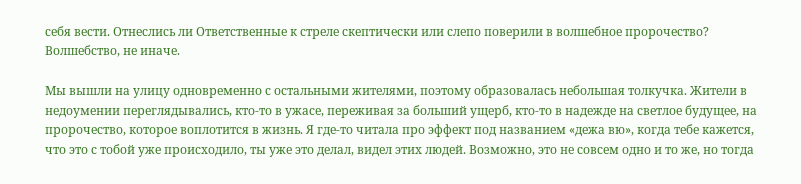себя вести. Отнеслись ли Ответственные к стреле скептически или слепо поверили в волшебное пророчество? Волшебство, не иначе.

Мы вышли на улицу одновременно с остальными жителями, поэтому образовалась небольшая толкучка. Жители в недоумении переглядывались, кто-то в ужасе, переживая за больший ущерб, кто-то в надежде на светлое будущее, на пророчество, которое воплотится в жизнь. Я где-то читала про эффект под названием «дежа вю», когда тебе кажется, что это с тобой уже происходило, ты уже это делал, видел этих людей. Возможно, это не совсем одно и то же, но тогда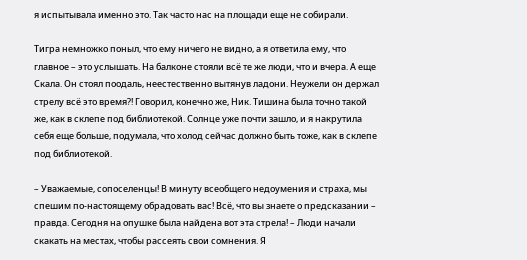я испытывала именно это. Так часто нас на площади еще не собирали.

Тигра немножко поныл, что ему ничего не видно, а я ответила ему, что главное – это услышать. На балконе стояли всё те же люди, что и вчера. А еще Скала. Он стоял поодаль, неестественно вытянув ладони. Неужели он держал стрелу всё это время?! Говорил, конечно же, Ник. Тишина была точно такой же, как в склепе под библиотекой. Солнце уже почти зашло, и я накрутила себя еще больше, подумала, что холод сейчас должно быть тоже, как в склепе под библиотекой.

– Уважаемые, сопоселенцы! В минуту всеобщего недоумения и страха, мы спешим по-настоящему обрадовать вас! Всё, что вы знаете о предсказании – правда. Сегодня на опушке была найдена вот эта стрела! – Люди начали скакать на местах, чтобы рассеять свои сомнения. Я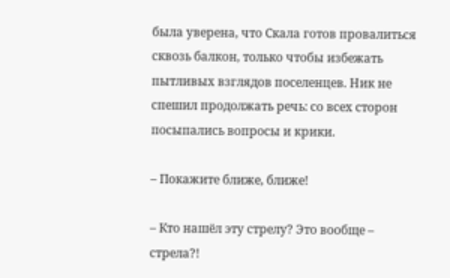была уверена, что Скала готов провалиться сквозь балкон, только чтобы избежать пытливых взглядов поселенцев. Ник не спешил продолжать речь: со всех сторон посыпались вопросы и крики.

– Покажите ближе, ближе!

– Кто нашёл эту стрелу? Это вообще – стрела?!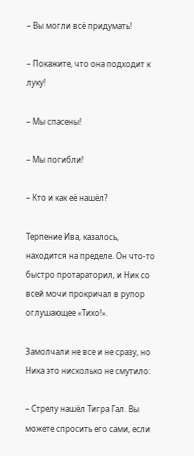– Вы могли всё придумать!

– Покажите, что она подходит к луку!

– Мы спасены!

– Мы погибли!

– Кто и как её нашёл?

Терпение Ива, казалось, находится на пределе. Он что-то быстро протараторил, и Ник со всей мочи прокричал в рупор оглушающее «Тихо!».

Замолчали не все и не сразу, но Ника это нисколько не смутило:

– Стрелу нашёл Тигра Гал. Вы можете спросить его сами, если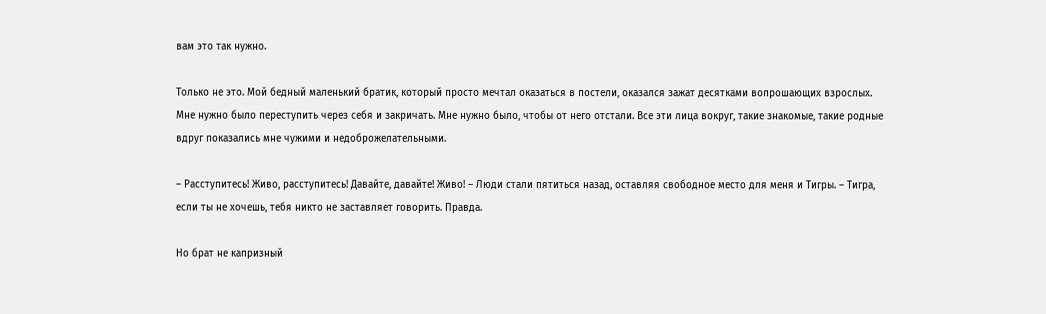вам это так нужно.

Только не это. Мой бедный маленький братик, который просто мечтал оказаться в постели, оказался зажат десятками вопрошающих взрослых. Мне нужно было переступить через себя и закричать. Мне нужно было, чтобы от него отстали. Все эти лица вокруг, такие знакомые, такие родные вдруг показались мне чужими и недоброжелательными.

– Расступитесь! Живо, расступитесь! Давайте, давайте! Живо! – Люди стали пятиться назад, оставляя свободное место для меня и Тигры. – Тигра, если ты не хочешь, тебя никто не заставляет говорить. Правда.

Но брат не капризный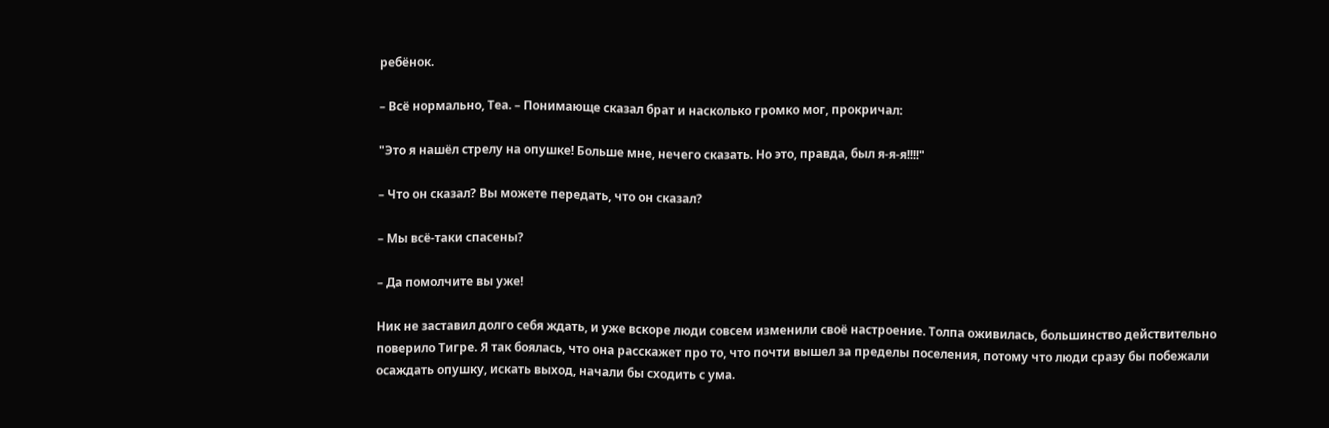ребёнок.

– Всё нормально, Теа. – Понимающе сказал брат и насколько громко мог, прокричал:

"Это я нашёл стрелу на опушке! Больше мне, нечего сказать. Но это, правда, был я-я-я!!!!"

– Что он сказал? Вы можете передать, что он сказал?

– Мы всё-таки спасены?

– Да помолчите вы уже!

Ник не заставил долго себя ждать, и уже вскоре люди совсем изменили своё настроение. Толпа оживилась, большинство действительно поверило Тигре. Я так боялась, что она расскажет про то, что почти вышел за пределы поселения, потому что люди сразу бы побежали осаждать опушку, искать выход, начали бы сходить с ума.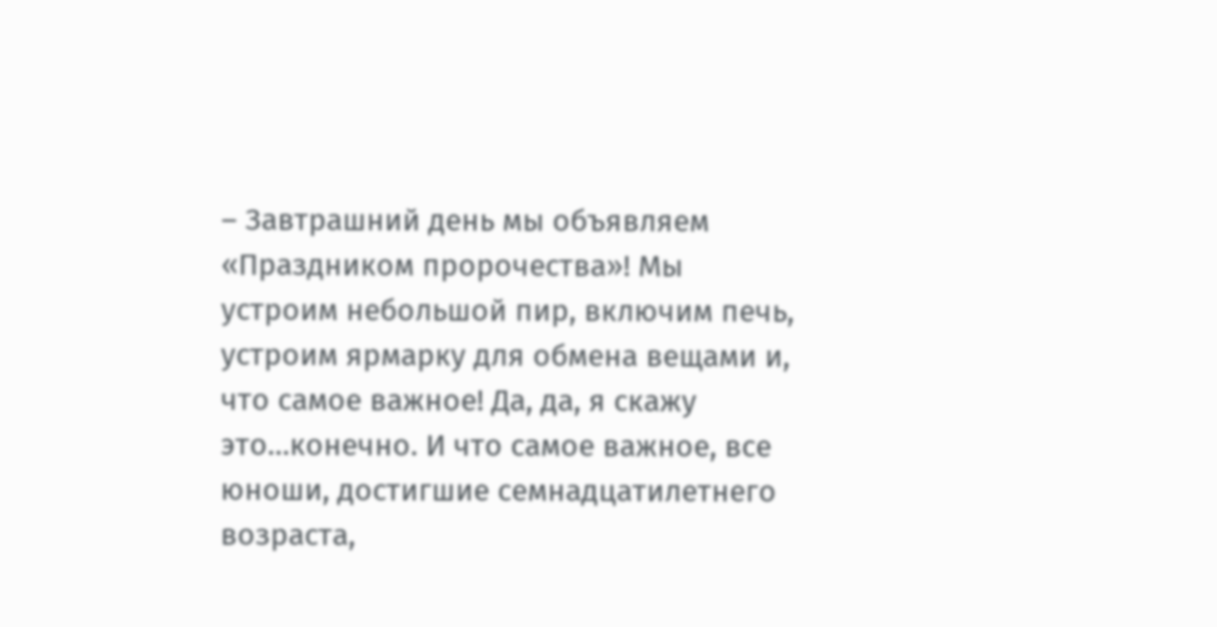– Завтрашний день мы объявляем «Праздником пророчества»! Мы устроим небольшой пир, включим печь, устроим ярмарку для обмена вещами и, что самое важное! Да, да, я скажу это…конечно. И что самое важное, все юноши, достигшие семнадцатилетнего возраста,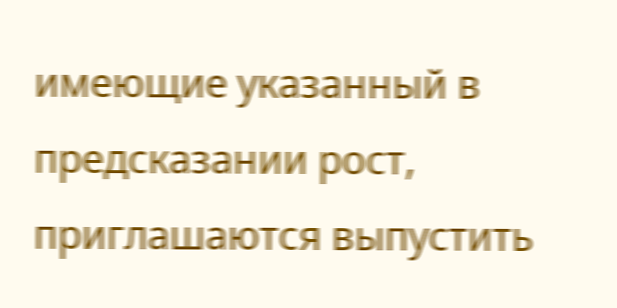имеющие указанный в предсказании рост, приглашаются выпустить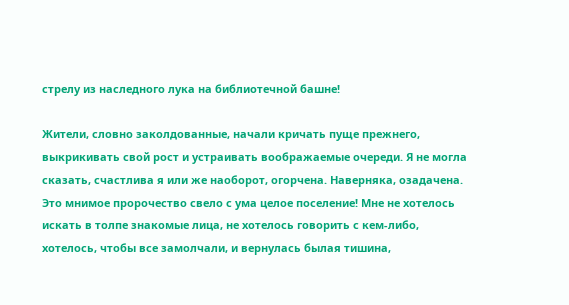стрелу из наследного лука на библиотечной башне!

Жители, словно заколдованные, начали кричать пуще прежнего, выкрикивать свой рост и устраивать воображаемые очереди. Я не могла сказать, счастлива я или же наоборот, огорчена. Наверняка, озадачена. Это мнимое пророчество свело с ума целое поселение! Мне не хотелось искать в толпе знакомые лица, не хотелось говорить с кем-либо, хотелось, чтобы все замолчали, и вернулась былая тишина,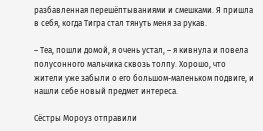разбавленная перешёптываниями и смешками. Я пришла в себя, когда Тигра стал тянуть меня за рукав.

– Теа, пошли домой, я очень устал, – я кивнула и повела полусонного мальчика сквозь толпу. Хорошо, что жители уже забыли о его большом-маленьком подвиге, и нашли себе новый предмет интереса.

Сёстры Мороуз отправили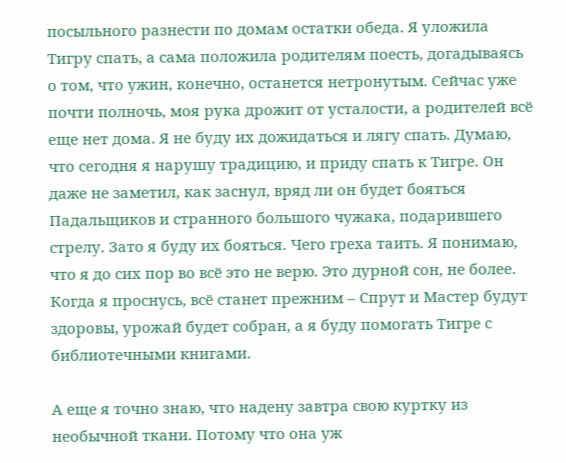посыльного разнести по домам остатки обеда. Я уложила Тигру спать, а сама положила родителям поесть, догадываясь о том, что ужин, конечно, останется нетронутым. Сейчас уже почти полночь, моя рука дрожит от усталости, а родителей всё еще нет дома. Я не буду их дожидаться и лягу спать. Думаю, что сегодня я нарушу традицию, и приду спать к Тигре. Он даже не заметил, как заснул, вряд ли он будет бояться Падальщиков и странного большого чужака, подарившего стрелу. Зато я буду их бояться. Чего греха таить. Я понимаю, что я до сих пор во всё это не верю. Это дурной сон, не более. Когда я проснусь, всё станет прежним – Спрут и Мастер будут здоровы, урожай будет собран, а я буду помогать Тигре с библиотечными книгами.

А еще я точно знаю, что надену завтра свою куртку из необычной ткани. Потому что она уж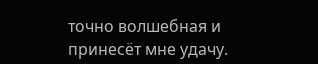точно волшебная и принесёт мне удачу.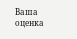Ваша оценка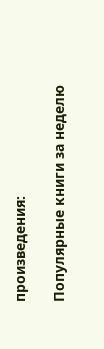произведения:

Популярные книги за неделю